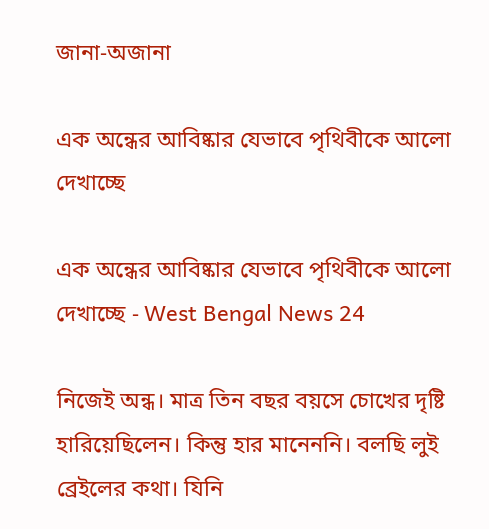জানা-অজানা

এক অন্ধের আবিষ্কার যেভাবে পৃথিবীকে আলো দেখাচ্ছে

এক অন্ধের আবিষ্কার যেভাবে পৃথিবীকে আলো দেখাচ্ছে - West Bengal News 24

নিজেই অন্ধ। মাত্র তিন বছর বয়সে চোখের দৃষ্টি হারিয়েছিলেন। কিন্তু হার মানেননি। বলছি লুই ব্রেইলের কথা। যিনি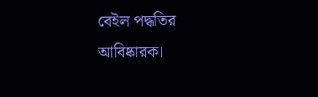বেইল পদ্ধতির আবিষ্কারক।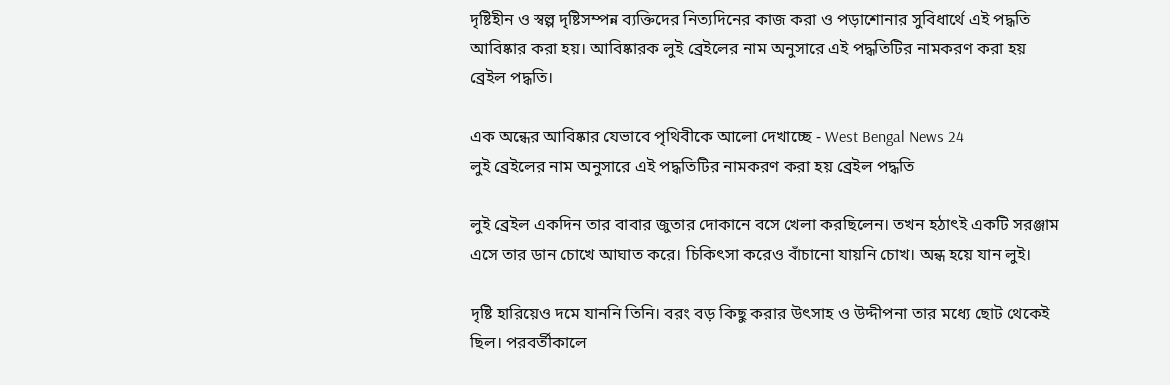দৃষ্টিহীন ও স্বল্প দৃষ্টিসম্পন্ন ব্যক্তিদের নিত্যদিনের কাজ করা ও পড়াশোনার সুবিধার্থে এই পদ্ধতি আবিষ্কার করা হয়। আবিষ্কারক লুই ব্রেইলের নাম অনুসারে এই পদ্ধতিটির নামকরণ করা হয় ব্রেইল পদ্ধতি।

এক অন্ধের আবিষ্কার যেভাবে পৃথিবীকে আলো দেখাচ্ছে - West Bengal News 24
লুই ব্রেইলের নাম অনুসারে এই পদ্ধতিটির নামকরণ করা হয় ব্রেইল পদ্ধতি

লুই ব্রেইল একদিন তার বাবার জুতার দোকানে বসে খেলা করছিলেন। তখন হঠাৎই একটি সরঞ্জাম এসে তার ডান চোখে আঘাত করে। চিকিৎসা করেও বাঁচানো যায়নি চোখ। অন্ধ হয়ে যান লুই।

দৃষ্টি হারিয়েও দমে যাননি তিনি। বরং বড় কিছু করার উৎসাহ ও উদ্দীপনা তার মধ্যে ছোট থেকেই ছিল। পরবর্তীকালে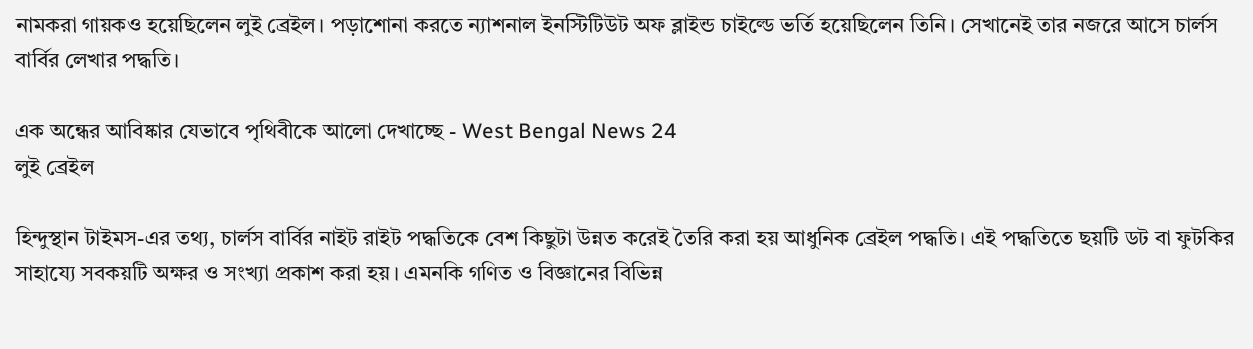নামকরা গায়কও হয়েছিলেন লুই ব্রেইল। পড়াশোনা করতে ন্যাশনাল ইনস্টিটিউট অফ ব্লাইন্ড চাইল্ডে ভর্তি হয়েছিলেন তিনি। সেখানেই তার নজরে আসে চার্লস বার্বির লেখার পদ্ধতি।

এক অন্ধের আবিষ্কার যেভাবে পৃথিবীকে আলো দেখাচ্ছে - West Bengal News 24
লুই ব্রেইল

হিন্দুস্থান টাইমস-এর তথ্য, চার্লস বার্বির নাইট রাইট পদ্ধতিকে বেশ কিছুটা উন্নত করেই তৈরি করা হয় আধুনিক ব্রেইল পদ্ধতি। এই পদ্ধতিতে ছয়টি ডট বা ফুটকির সাহায্যে সবকয়টি অক্ষর ও সংখ্যা প্রকাশ করা হয়। এমনকি গণিত ও বিজ্ঞানের বিভিন্ন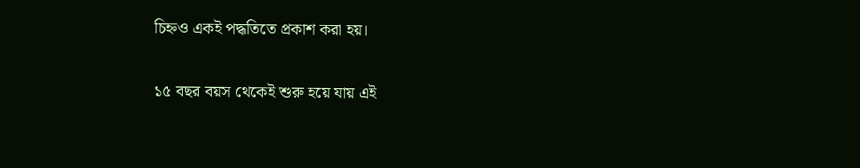চিহ্নও একই পদ্ধতিতে প্রকাশ করা হয়।

১৫ বছর বয়স থেকেই শুরু হয়ে যায় এই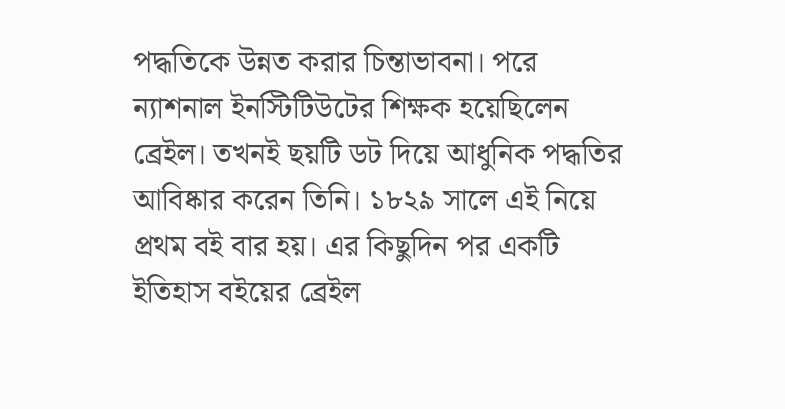পদ্ধতিকে উন্নত করার চিন্তাভাবনা। পরে ন্যাশনাল ইনস্টিটিউটের শিক্ষক হয়েছিলেন ব্রেইল। তখনই ছয়টি ডট দিয়ে আধুনিক পদ্ধতির আবিষ্কার করেন তিনি। ১৮২৯ সালে এই নিয়ে প্রথম বই বার হয়। এর কিছুদিন পর একটি ইতিহাস বইয়ের ব্রেইল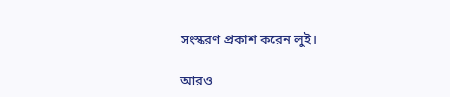সংস্করণ প্রকাশ করেন লুই।

আরও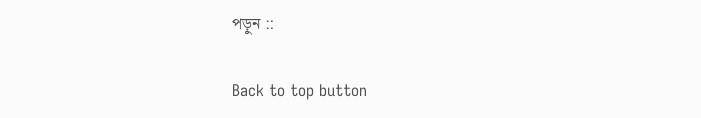পড়ুন ::

Back to top button